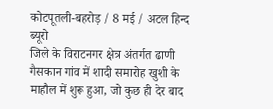कोटपूतली-बहरोड़ / 8 मई / अटल हिन्द ब्यूरो
जिले के विराटनगर क्षेत्र अंतर्गत ढाणी गैसकान गांव में शादी समारोह खुशी के माहौल में शुरू हुआ, जो कुछ ही देर बाद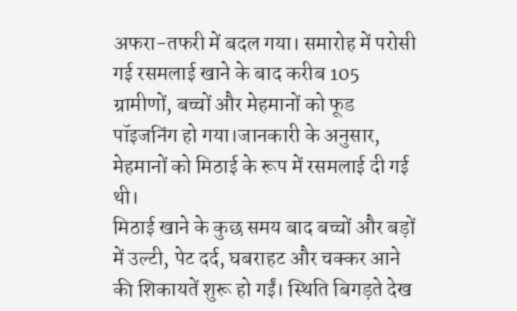अफरा-तफरी में बदल गया। समारोह में परोसी गई रसमलाई खाने के बाद करीब 105 ग्रामीणों, बच्चों और मेहमानों को फूड पॉइजनिंग हो गया।जानकारी के अनुसार, मेहमानों को मिठाई के रूप में रसमलाई दी गई थी।
मिठाई खाने के कुछ समय बाद बच्चों और बड़ों में उल्टी, पेट दर्द, घबराहट और चक्कर आने की शिकायतें शुरू हो गईं। स्थिति बिगड़ते देख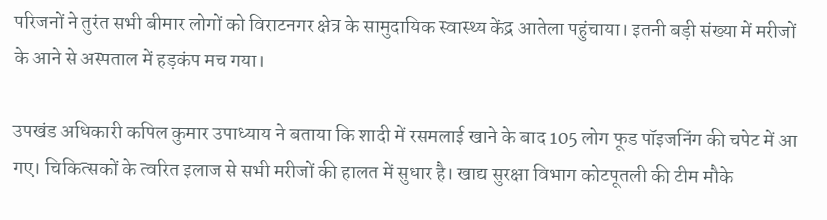परिजनों ने तुरंत सभी बीमार लोगों को विराटनगर क्षेत्र के सामुदायिक स्वास्थ्य केंद्र आतेला पहुंचाया। इतनी बड़ी संख्या में मरीजों के आने से अस्पताल में हड़कंप मच गया।

उपखंड अधिकारी कपिल कुमार उपाध्याय ने बताया कि शादी में रसमलाई खाने के बाद 105 लोग फूड पॉइजनिंग की चपेट में आ गए। चिकित्सकों के त्वरित इलाज से सभी मरीजों की हालत में सुधार है। खाद्य सुरक्षा विभाग कोटपूतली की टीम मौके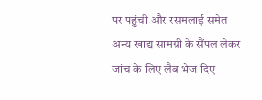पर पहुंची और रसमलाई समेत अन्य खाद्य सामग्री के सैंपल लेकर जांच के लिए लैब भेज दिए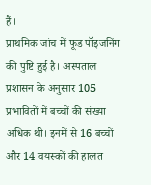हैं।
प्राथमिक जांच में फूड पॉइजनिंग की पुष्टि हुई है। अस्पताल प्रशासन के अनुसार 105 प्रभावितों में बच्चों की संख्या अधिक थी। इनमें से 16 बच्चों और 14 वयस्कों की हालत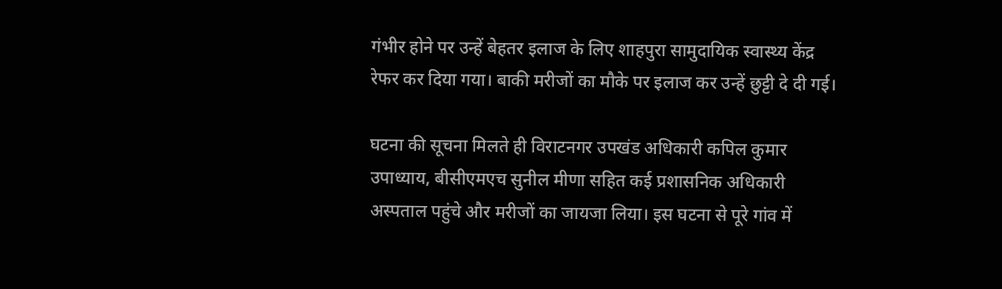गंभीर होने पर उन्हें बेहतर इलाज के लिए शाहपुरा सामुदायिक स्वास्थ्य केंद्र रेफर कर दिया गया। बाकी मरीजों का मौके पर इलाज कर उन्हें छुट्टी दे दी गई।

घटना की सूचना मिलते ही विराटनगर उपखंड अधिकारी कपिल कुमार उपाध्याय, बीसीएमएच सुनील मीणा सहित कई प्रशासनिक अधिकारी अस्पताल पहुंचे और मरीजों का जायजा लिया। इस घटना से पूरे गांव में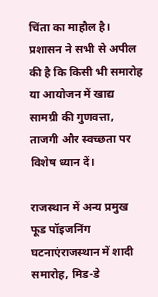चिंता का माहौल है। प्रशासन ने सभी से अपील की है कि किसी भी समारोह या आयोजन में खाद्य सामग्री की गुणवत्ता, ताजगी और स्वच्छता पर विशेष ध्यान दें।

राजस्थान में अन्य प्रमुख फूड पॉइजनिंग घटनाएंराजस्थान में शादी समारोह, मिड-डे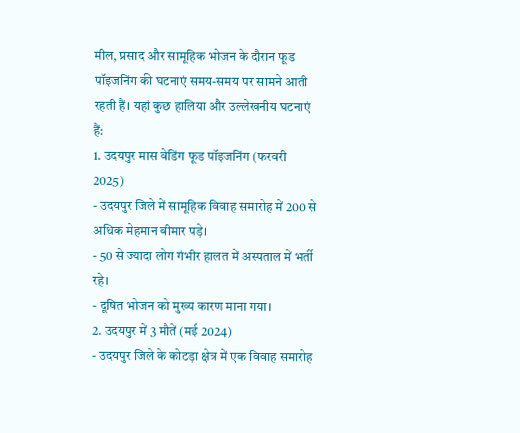मील, प्रसाद और सामूहिक भोजन के दौरान फूड पॉइजनिंग की घटनाएं समय-समय पर सामने आती रहती हैं। यहां कुछ हालिया और उल्लेखनीय घटनाएं हैं:
1. उदयपुर मास वेडिंग फूड पॉइजनिंग (फरवरी 2025)
- उदयपुर जिले में सामूहिक विवाह समारोह में 200 से अधिक मेहमान बीमार पड़े।
- 50 से ज्यादा लोग गंभीर हालत में अस्पताल में भर्ती रहे।
- दूषित भोजन को मुख्य कारण माना गया।
2. उदयपुर में 3 मौतें (मई 2024)
- उदयपुर जिले के कोटड़ा क्षेत्र में एक विवाह समारोह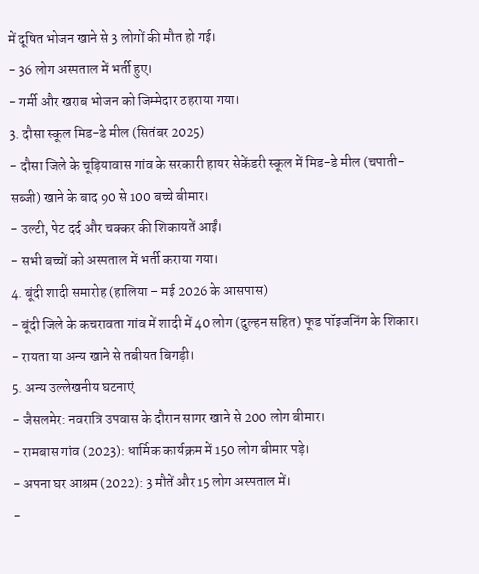में दूषित भोजन खाने से 3 लोगों की मौत हो गई।
- 36 लोग अस्पताल में भर्ती हुए।
- गर्मी और खराब भोजन को जिम्मेदार ठहराया गया।
3. दौसा स्कूल मिड-डे मील (सितंबर 2025)
- दौसा जिले के चूड़ियावास गांव के सरकारी हायर सेकेंडरी स्कूल में मिड-डे मील (चपाती-सब्जी) खाने के बाद 90 से 100 बच्चे बीमार।
- उल्टी, पेट दर्द और चक्कर की शिकायतें आईं।
- सभी बच्चों को अस्पताल में भर्ती कराया गया।
4. बूंदी शादी समारोह (हालिया – मई 2026 के आसपास)
- बूंदी जिले के कचरावता गांव में शादी में 40 लोग (दुल्हन सहित) फूड पॉइजनिंग के शिकार।
- रायता या अन्य खाने से तबीयत बिगड़ी।
5. अन्य उल्लेखनीय घटनाएं
- जैसलमेर: नवरात्रि उपवास के दौरान सागर खाने से 200 लोग बीमार।
- रामबास गांव (2023): धार्मिक कार्यक्रम में 150 लोग बीमार पड़े।
- अपना घर आश्रम (2022): 3 मौतें और 15 लोग अस्पताल में।
-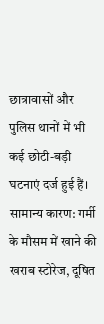छात्रावासों और पुलिस थानों में भी कई छोटी-बड़ी घटनाएं दर्ज हुई हैं।
सामान्य कारण: गर्मी के मौसम में खाने की खराब स्टोरेज, दूषित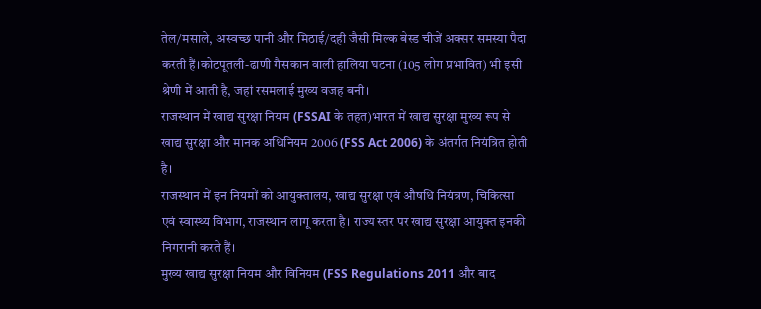तेल/मसाले, अस्वच्छ पानी और मिठाई/दही जैसी मिल्क बेस्ड चीजें अक्सर समस्या पैदा करती हैं।कोटपूतली-ढाणी गैसकान वाली हालिया घटना (105 लोग प्रभावित) भी इसी श्रेणी में आती है, जहां रसमलाई मुख्य वजह बनी।
राजस्थान में खाद्य सुरक्षा नियम (FSSAI के तहत)भारत में खाद्य सुरक्षा मुख्य रूप से खाद्य सुरक्षा और मानक अधिनियम 2006 (FSS Act 2006) के अंतर्गत नियंत्रित होती है।
राजस्थान में इन नियमों को आयुक्तालय, खाद्य सुरक्षा एवं औषधि नियंत्रण, चिकित्सा एवं स्वास्थ्य विभाग, राजस्थान लागू करता है। राज्य स्तर पर खाद्य सुरक्षा आयुक्त इनकी निगरानी करते हैं।
मुख्य खाद्य सुरक्षा नियम और विनियम (FSS Regulations 2011 और बाद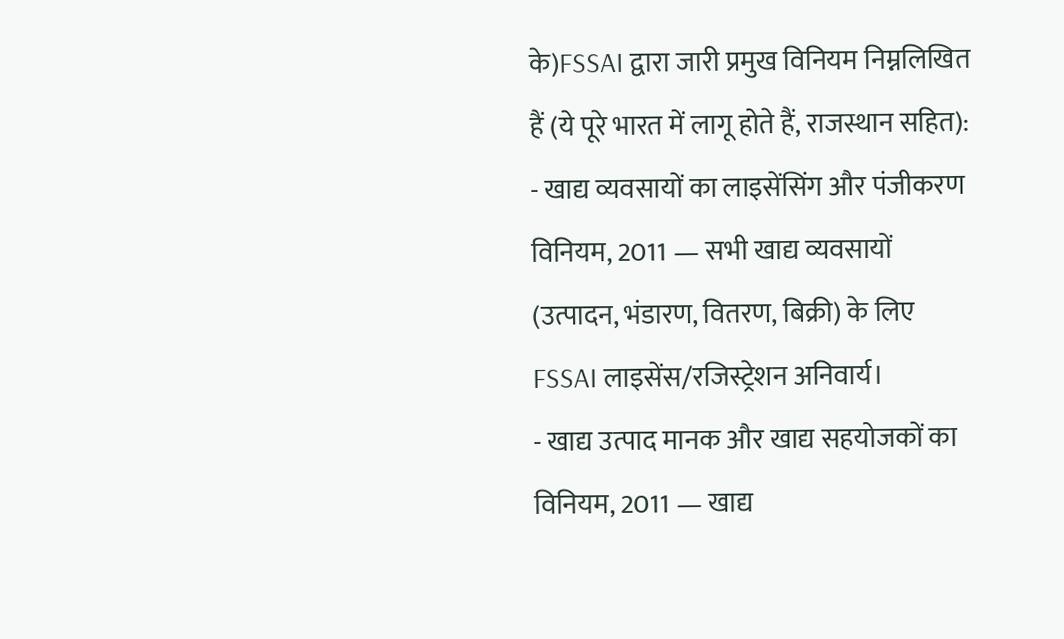के)FSSAI द्वारा जारी प्रमुख विनियम निम्नलिखित हैं (ये पूरे भारत में लागू होते हैं, राजस्थान सहित):
- खाद्य व्यवसायों का लाइसेंसिंग और पंजीकरण विनियम, 2011 — सभी खाद्य व्यवसायों (उत्पादन, भंडारण, वितरण, बिक्री) के लिए FSSAI लाइसेंस/रजिस्ट्रेशन अनिवार्य।
- खाद्य उत्पाद मानक और खाद्य सहयोजकों का विनियम, 2011 — खाद्य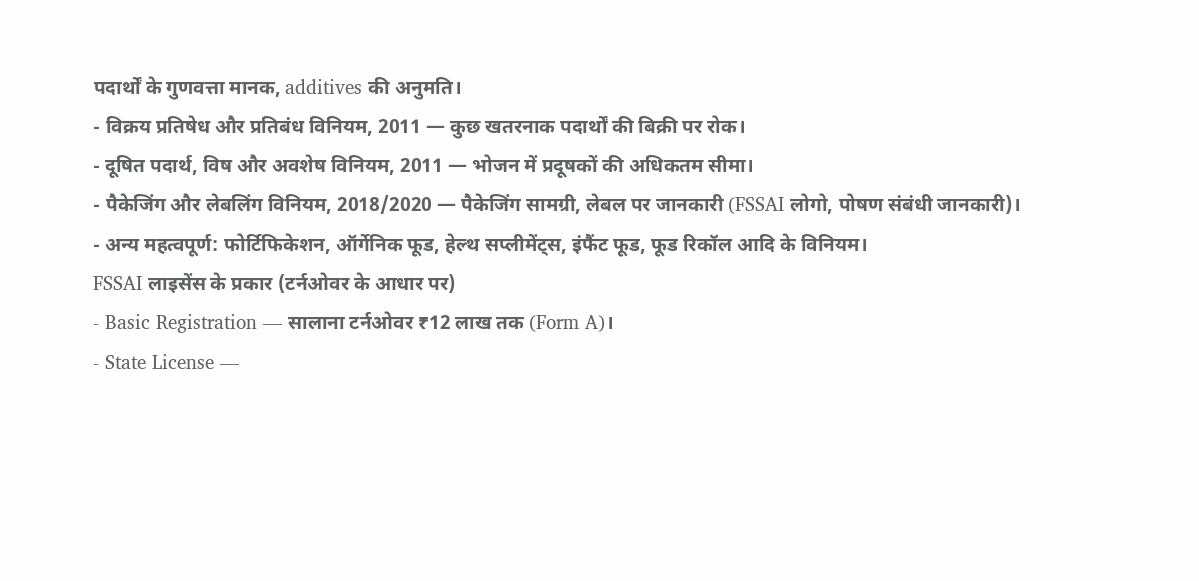पदार्थों के गुणवत्ता मानक, additives की अनुमति।
- विक्रय प्रतिषेध और प्रतिबंध विनियम, 2011 — कुछ खतरनाक पदार्थों की बिक्री पर रोक।
- दूषित पदार्थ, विष और अवशेष विनियम, 2011 — भोजन में प्रदूषकों की अधिकतम सीमा।
- पैकेजिंग और लेबलिंग विनियम, 2018/2020 — पैकेजिंग सामग्री, लेबल पर जानकारी (FSSAI लोगो, पोषण संबंधी जानकारी)।
- अन्य महत्वपूर्ण: फोर्टिफिकेशन, ऑर्गेनिक फूड, हेल्थ सप्लीमेंट्स, इंफैंट फूड, फूड रिकॉल आदि के विनियम।
FSSAI लाइसेंस के प्रकार (टर्नओवर के आधार पर)
- Basic Registration — सालाना टर्नओवर ₹12 लाख तक (Form A)।
- State License —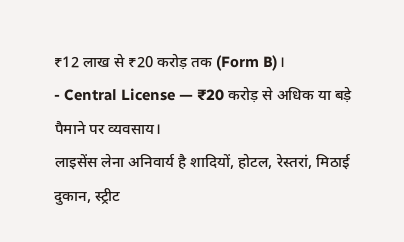₹12 लाख से ₹20 करोड़ तक (Form B)।
- Central License — ₹20 करोड़ से अधिक या बड़े पैमाने पर व्यवसाय।
लाइसेंस लेना अनिवार्य है शादियों, होटल, रेस्तरां, मिठाई दुकान, स्ट्रीट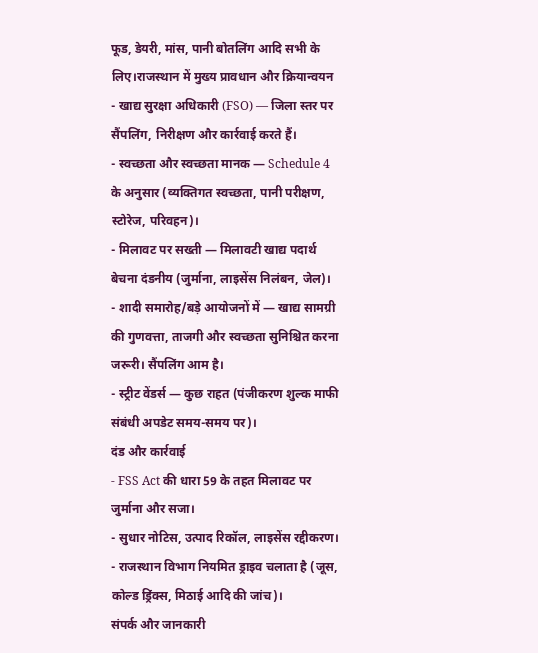फूड, डेयरी, मांस, पानी बोतलिंग आदि सभी के लिए।राजस्थान में मुख्य प्रावधान और क्रियान्वयन
- खाद्य सुरक्षा अधिकारी (FSO) — जिला स्तर पर सैंपलिंग, निरीक्षण और कार्रवाई करते हैं।
- स्वच्छता और स्वच्छता मानक — Schedule 4 के अनुसार (व्यक्तिगत स्वच्छता, पानी परीक्षण, स्टोरेज, परिवहन)।
- मिलावट पर सख्ती — मिलावटी खाद्य पदार्थ बेचना दंडनीय (जुर्माना, लाइसेंस निलंबन, जेल)।
- शादी समारोह/बड़े आयोजनों में — खाद्य सामग्री की गुणवत्ता, ताजगी और स्वच्छता सुनिश्चित करना जरूरी। सैंपलिंग आम है।
- स्ट्रीट वेंडर्स — कुछ राहत (पंजीकरण शुल्क माफी संबंधी अपडेट समय-समय पर)।
दंड और कार्रवाई
- FSS Act की धारा 59 के तहत मिलावट पर जुर्माना और सजा।
- सुधार नोटिस, उत्पाद रिकॉल, लाइसेंस रद्दीकरण।
- राजस्थान विभाग नियमित ड्राइव चलाता है (जूस, कोल्ड ड्रिंक्स, मिठाई आदि की जांच)।
संपर्क और जानकारी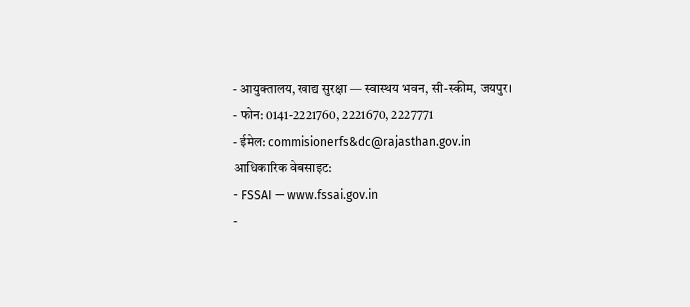- आयुक्तालय, खाद्य सुरक्षा — स्वास्थय भवन, सी-स्कीम, जयपुर।
- फोन: 0141-2221760, 2221670, 2227771
- ईमेल: commisionerfs&dc@rajasthan.gov.in
आधिकारिक वेबसाइट:
- FSSAI — www.fssai.gov.in
-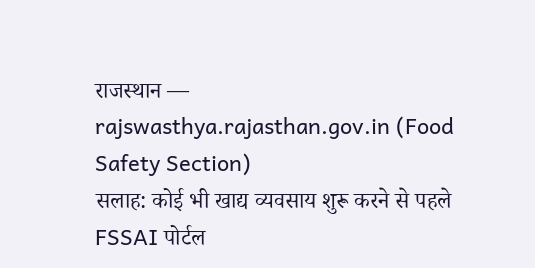राजस्थान — rajswasthya.rajasthan.gov.in (Food Safety Section)
सलाह: कोई भी खाद्य व्यवसाय शुरू करने से पहले FSSAI पोर्टल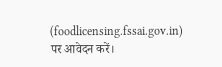(foodlicensing.fssai.gov.in) पर आवेदन करें।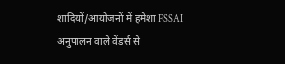शादियों/आयोजनों में हमेशा FSSAI अनुपालन वाले वेंडर्स से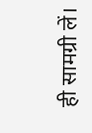ही सामग्री लें।